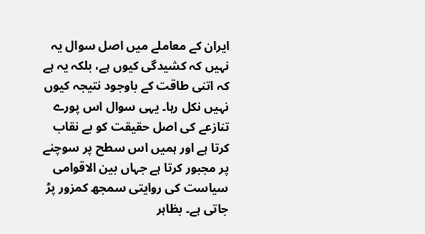ایران کے معاملے میں اصل سوال یہ نہیں کہ کشیدگی کیوں ہے، بلکہ یہ ہے کہ اتنی طاقت کے باوجود نتیجہ کیوں نہیں نکل رہا۔ یہی سوال اس پورے تنازعے کی اصل حقیقت کو بے نقاب کرتا ہے اور ہمیں اس سطح پر سوچنے پر مجبور کرتا ہے جہاں بین الاقوامی سیاست کی روایتی سمجھ کمزور پڑ جاتی ہے۔ بظاہر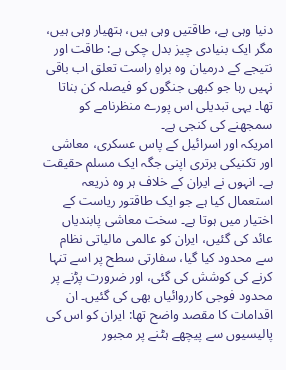دنیا وہی ہے، طاقتیں وہی ہیں، ہتھیار وہی ہیں، مگر ایک بنیادی چیز بدل چکی ہے: طاقت اور نتیجے کے درمیان وہ براہِ راست تعلق اب باقی نہیں رہا جو کبھی جنگوں کو فیصلہ کن بناتا تھا۔ یہی تبدیلی اس پورے منظرنامے کو سمجھنے کی کنجی ہے۔
امریکہ اور اسرائیل کے پاس عسکری، معاشی اور تکنیکی برتری اپنی جگہ ایک مسلم حقیقت ہے۔ انہوں نے ایران کے خلاف ہر وہ ذریعہ استعمال کیا ہے جو ایک طاقتور ریاست کے اختیار میں ہوتا ہے۔ سخت معاشی پابندیاں عائد کی گئیں، ایران کو عالمی مالیاتی نظام سے محدود کیا گیا، سفارتی سطح پر اسے تنہا کرنے کی کوشش کی گئی، اور ضرورت پڑنے پر محدود فوجی کارروائیاں بھی کی گئیں۔ ان اقدامات کا مقصد واضح تھا: ایران کو اس کی پالیسیوں سے پیچھے ہٹنے پر مجبور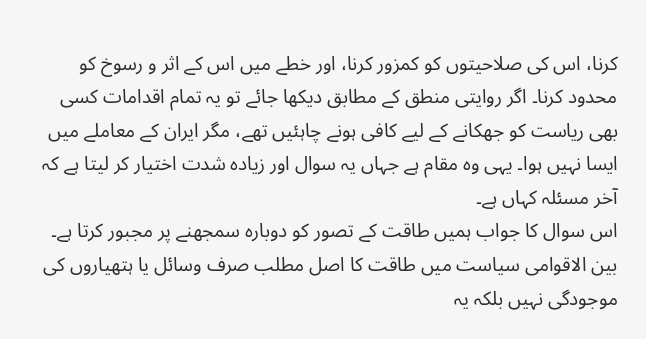کرنا، اس کی صلاحیتوں کو کمزور کرنا، اور خطے میں اس کے اثر و رسوخ کو محدود کرنا۔ اگر روایتی منطق کے مطابق دیکھا جائے تو یہ تمام اقدامات کسی بھی ریاست کو جھکانے کے لیے کافی ہونے چاہئیں تھے، مگر ایران کے معاملے میں ایسا نہیں ہوا۔ یہی وہ مقام ہے جہاں یہ سوال اور زیادہ شدت اختیار کر لیتا ہے کہ آخر مسئلہ کہاں ہے۔
اس سوال کا جواب ہمیں طاقت کے تصور کو دوبارہ سمجھنے پر مجبور کرتا ہے۔ بین الاقوامی سیاست میں طاقت کا اصل مطلب صرف وسائل یا ہتھیاروں کی موجودگی نہیں بلکہ یہ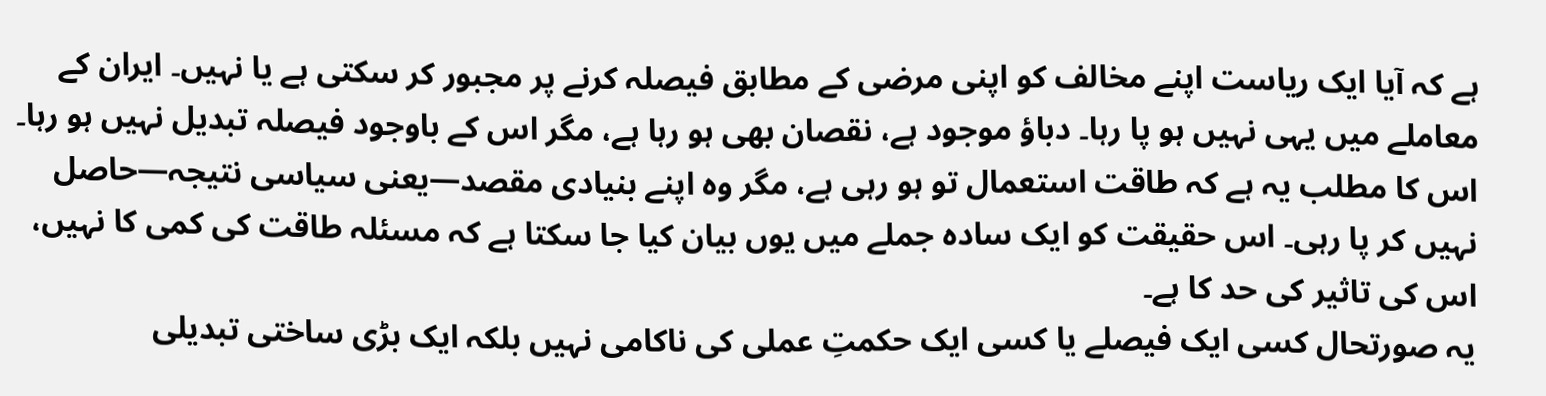ہے کہ آیا ایک ریاست اپنے مخالف کو اپنی مرضی کے مطابق فیصلہ کرنے پر مجبور کر سکتی ہے یا نہیں۔ ایران کے معاملے میں یہی نہیں ہو پا رہا۔ دباؤ موجود ہے، نقصان بھی ہو رہا ہے، مگر اس کے باوجود فیصلہ تبدیل نہیں ہو رہا۔ اس کا مطلب یہ ہے کہ طاقت استعمال تو ہو رہی ہے، مگر وہ اپنے بنیادی مقصد—یعنی سیاسی نتیجہ—حاصل نہیں کر پا رہی۔ اس حقیقت کو ایک سادہ جملے میں یوں بیان کیا جا سکتا ہے کہ مسئلہ طاقت کی کمی کا نہیں، اس کی تاثیر کی حد کا ہے۔
یہ صورتحال کسی ایک فیصلے یا کسی ایک حکمتِ عملی کی ناکامی نہیں بلکہ ایک بڑی ساختی تبدیلی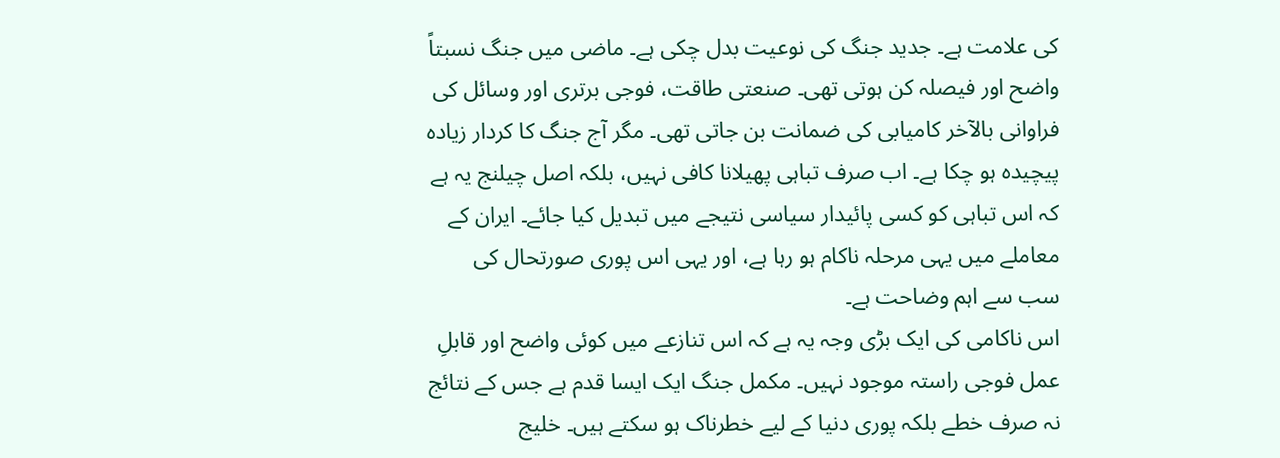کی علامت ہے۔ جدید جنگ کی نوعیت بدل چکی ہے۔ ماضی میں جنگ نسبتاً واضح اور فیصلہ کن ہوتی تھی۔ صنعتی طاقت، فوجی برتری اور وسائل کی فراوانی بالآخر کامیابی کی ضمانت بن جاتی تھی۔ مگر آج جنگ کا کردار زیادہ پیچیدہ ہو چکا ہے۔ اب صرف تباہی پھیلانا کافی نہیں، بلکہ اصل چیلنج یہ ہے کہ اس تباہی کو کسی پائیدار سیاسی نتیجے میں تبدیل کیا جائے۔ ایران کے معاملے میں یہی مرحلہ ناکام ہو رہا ہے، اور یہی اس پوری صورتحال کی سب سے اہم وضاحت ہے۔
اس ناکامی کی ایک بڑی وجہ یہ ہے کہ اس تنازعے میں کوئی واضح اور قابلِ عمل فوجی راستہ موجود نہیں۔ مکمل جنگ ایک ایسا قدم ہے جس کے نتائج نہ صرف خطے بلکہ پوری دنیا کے لیے خطرناک ہو سکتے ہیں۔ خلیج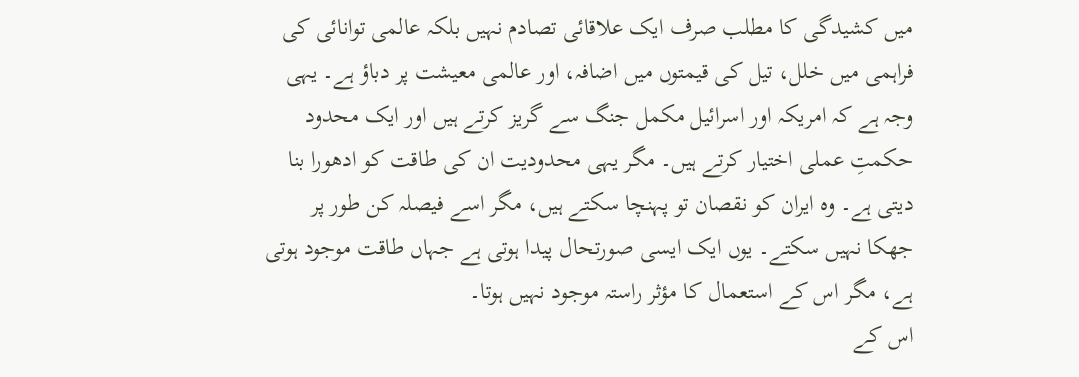میں کشیدگی کا مطلب صرف ایک علاقائی تصادم نہیں بلکہ عالمی توانائی کی فراہمی میں خلل، تیل کی قیمتوں میں اضافہ، اور عالمی معیشت پر دباؤ ہے۔ یہی وجہ ہے کہ امریکہ اور اسرائیل مکمل جنگ سے گریز کرتے ہیں اور ایک محدود حکمتِ عملی اختیار کرتے ہیں۔ مگر یہی محدودیت ان کی طاقت کو ادھورا بنا دیتی ہے۔ وہ ایران کو نقصان تو پہنچا سکتے ہیں، مگر اسے فیصلہ کن طور پر جھکا نہیں سکتے۔ یوں ایک ایسی صورتحال پیدا ہوتی ہے جہاں طاقت موجود ہوتی ہے، مگر اس کے استعمال کا مؤثر راستہ موجود نہیں ہوتا۔
اس کے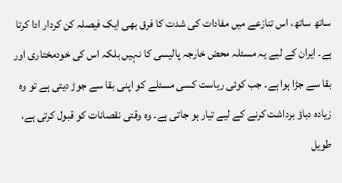ساتھ ساتھ، اس تنازعے میں مفادات کی شدت کا فرق بھی ایک فیصلہ کن کردار ادا کرتا ہے۔ ایران کے لیے یہ مسئلہ محض خارجہ پالیسی کا نہیں بلکہ اس کی خودمختاری اور بقا سے جڑا ہوا ہے۔ جب کوئی ریاست کسی مسئلے کو اپنی بقا سے جوڑ دیتی ہے تو وہ زیادہ دباؤ برداشت کرنے کے لیے تیار ہو جاتی ہے۔ وہ وقتی نقصانات کو قبول کرتی ہے، طویل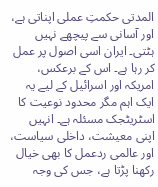المدتی حکمتِ عملی اپناتی ہے، اور آسانی سے پیچھے نہیں ہٹتی۔ ایران اسی اصول پر عمل کر رہا ہے۔ اس کے برعکس، امریکہ اور اسرائیل کے لیے یہ ایک اہم مگر محدود نوعیت کا اسٹریٹجک مسئلہ ہے۔ انہیں اپنی معیشت، داخلی سیاست، اور عالمی ردعمل کا بھی خیال رکھنا پڑتا ہے، جس کی وجہ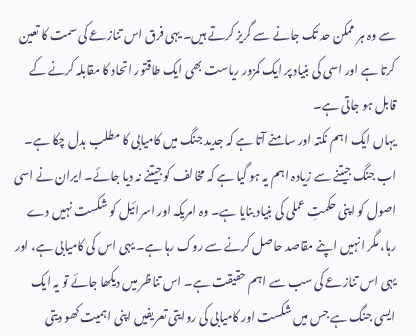سے وہ ہر ممکن حد تک جانے سے گریز کرتے ہیں۔ یہی فرق اس تنازعے کی سمت کا تعین کرتا ہے اور اسی کی بنیاد پر ایک کمزور ریاست بھی ایک طاقتور اتحاد کا مقابلہ کرنے کے قابل ہو جاتی ہے۔
یہاں ایک اہم نکتہ اور سامنے آتا ہے کہ جدید جنگ میں کامیابی کا مطلب بدل چکا ہے۔ اب جنگ جیتنے سے زیادہ اہم یہ ہو گیا ہے کہ مخالف کو جیتنے نہ دیا جائے۔ ایران نے اسی اصول کو اپنی حکمتِ عملی کی بنیاد بنایا ہے۔ وہ امریکہ اور اسرائیل کو شکست نہیں دے رہا، مگر انہیں اپنے مقاصد حاصل کرنے سے روک رہا ہے۔ یہی اس کی کامیابی ہے، اور یہی اس تنازعے کی سب سے اہم حقیقت ہے۔ اس تناظر میں دیکھا جائے تو یہ ایک ایسی جنگ ہے جس میں شکست اور کامیابی کی روایتی تعریفیں اپنی اہمیت کھو دیتی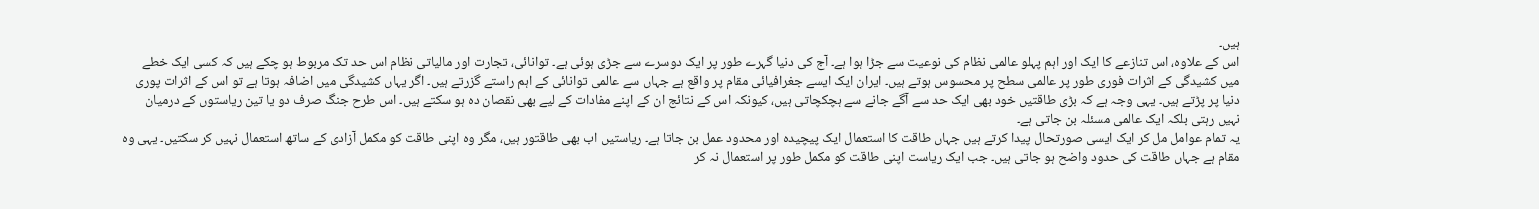ہیں۔
اس کے علاوہ، اس تنازعے کا ایک اور اہم پہلو عالمی نظام کی نوعیت سے جڑا ہوا ہے۔ آج کی دنیا گہرے طور پر ایک دوسرے سے جڑی ہوئی ہے۔ توانائی، تجارت اور مالیاتی نظام اس حد تک مربوط ہو چکے ہیں کہ کسی ایک خطے میں کشیدگی کے اثرات فوری طور پر عالمی سطح پر محسوس ہوتے ہیں۔ ایران ایک ایسے جغرافیائی مقام پر واقع ہے جہاں سے عالمی توانائی کے اہم راستے گزرتے ہیں۔ اگر یہاں کشیدگی میں اضافہ ہوتا ہے تو اس کے اثرات پوری دنیا پر پڑتے ہیں۔ یہی وجہ ہے کہ بڑی طاقتیں خود بھی ایک حد سے آگے جانے سے ہچکچاتی ہیں، کیونکہ اس کے نتائج ان کے اپنے مفادات کے لیے بھی نقصان دہ ہو سکتے ہیں۔ اس طرح جنگ صرف دو یا تین ریاستوں کے درمیان نہیں رہتی بلکہ ایک عالمی مسئلہ بن جاتی ہے۔
یہ تمام عوامل مل کر ایک ایسی صورتحال پیدا کرتے ہیں جہاں طاقت کا استعمال ایک پیچیدہ اور محدود عمل بن جاتا ہے۔ ریاستیں اب بھی طاقتور ہیں، مگر وہ اپنی طاقت کو مکمل آزادی کے ساتھ استعمال نہیں کر سکتیں۔ یہی وہ مقام ہے جہاں طاقت کی حدود واضح ہو جاتی ہیں۔ جب ایک ریاست اپنی طاقت کو مکمل طور پر استعمال نہ کر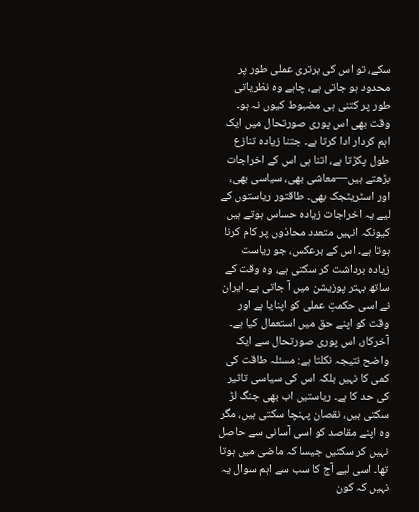سکے، تو اس کی برتری عملی طور پر محدود ہو جاتی ہے، چاہے وہ نظریاتی طور پر کتنی ہی مضبوط کیوں نہ ہو۔
وقت بھی اس پوری صورتحال میں ایک اہم کردار ادا کرتا ہے۔ جتنا زیادہ تنازع طول پکڑتا ہے، اتنا ہی اس کے اخراجات بڑھتے ہیں—معاشی بھی، سیاسی بھی، اور اسٹریٹجک بھی۔ طاقتور ریاستوں کے لیے یہ اخراجات زیادہ حساس ہوتے ہیں کیونکہ انہیں متعدد محاذوں پر کام کرنا ہوتا ہے۔ اس کے برعکس، جو ریاست زیادہ برداشت کر سکتی ہے، وہ وقت کے ساتھ بہتر پوزیشن میں آ جاتی ہے۔ ایران نے اسی حکمتِ عملی کو اپنایا ہے اور وقت کو اپنے حق میں استعمال کیا ہے۔
آخرکار، اس پوری صورتحال سے ایک واضح نتیجہ نکلتا ہے: مسئلہ طاقت کی کمی کا نہیں بلکہ اس کی سیاسی تاثیر کی حد کا ہے۔ ریاستیں اب بھی جنگ لڑ سکتی ہیں، نقصان پہنچا سکتی ہیں، مگر وہ اپنے مقاصد کو اسی آسانی سے حاصل نہیں کر سکتیں جیسا کہ ماضی میں ہوتا تھا۔ اسی لیے آج کا سب سے اہم سوال یہ نہیں کہ کون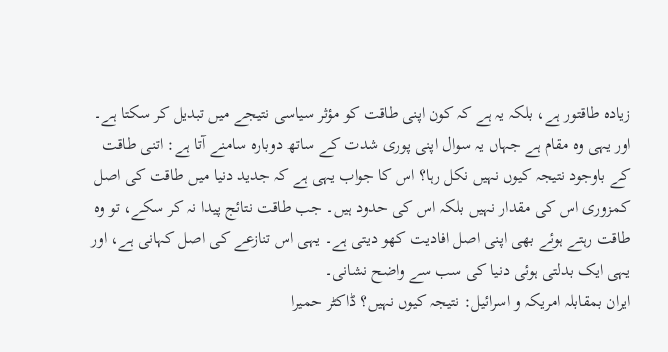زیادہ طاقتور ہے، بلکہ یہ ہے کہ کون اپنی طاقت کو مؤثر سیاسی نتیجے میں تبدیل کر سکتا ہے۔
اور یہی وہ مقام ہے جہاں یہ سوال اپنی پوری شدت کے ساتھ دوبارہ سامنے آتا ہے: اتنی طاقت کے باوجود نتیجہ کیوں نہیں نکل رہا؟ اس کا جواب یہی ہے کہ جدید دنیا میں طاقت کی اصل کمزوری اس کی مقدار نہیں بلکہ اس کی حدود ہیں۔ جب طاقت نتائج پیدا نہ کر سکے، تو وہ طاقت رہتے ہوئے بھی اپنی اصل افادیت کھو دیتی ہے۔ یہی اس تنازعے کی اصل کہانی ہے، اور یہی ایک بدلتی ہوئی دنیا کی سب سے واضح نشانی۔
ایران بمقابلہ امریکہ و اسرائیل: نتیجہ کیوں نہیں؟ ڈاکٹر حمیرا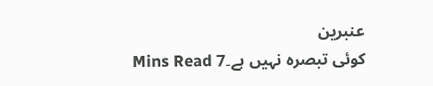عنبرین
کوئی تبصرہ نہیں ہے۔7 Mins Read